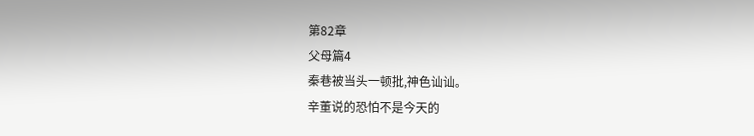第82章
父母篇4
秦巷被当头一顿批,神色讪讪。
辛董说的恐怕不是今天的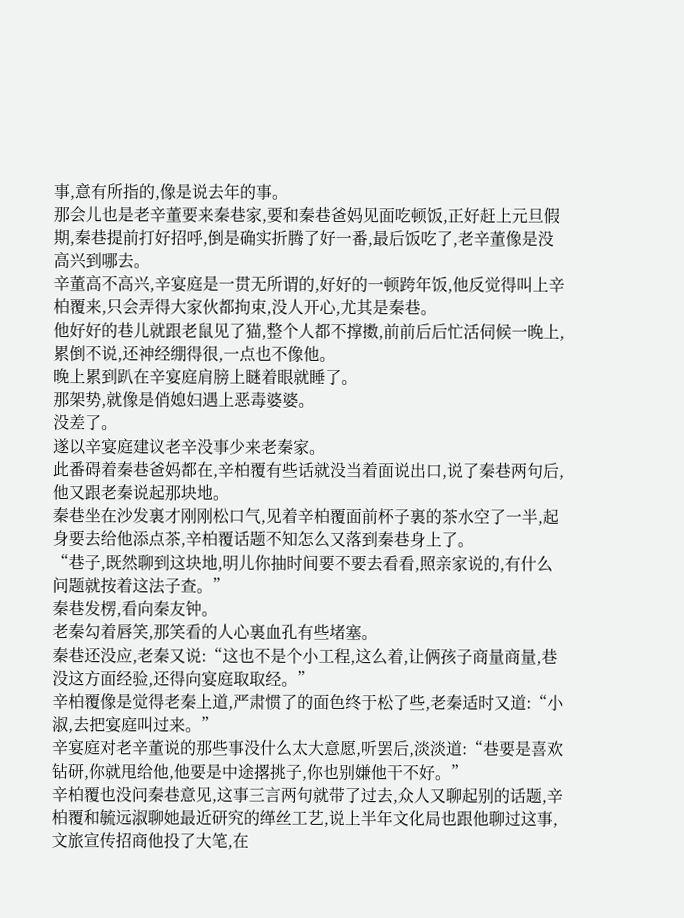事,意有所指的,像是说去年的事。
那会儿也是老辛董要来秦巷家,要和秦巷爸妈见面吃顿饭,正好赶上元旦假期,秦巷提前打好招呼,倒是确实折腾了好一番,最后饭吃了,老辛董像是没高兴到哪去。
辛董高不高兴,辛宴庭是一贯无所谓的,好好的一顿跨年饭,他反觉得叫上辛柏覆来,只会弄得大家伙都拘束,没人开心,尤其是秦巷。
他好好的巷儿就跟老鼠见了猫,整个人都不撑擞,前前后后忙活伺候一晚上,累倒不说,还神经绷得很,一点也不像他。
晚上累到趴在辛宴庭肩膀上瞇着眼就睡了。
那架势,就像是俏媳妇遇上恶毒婆婆。
没差了。
遂以辛宴庭建议老辛没事少来老秦家。
此番碍着秦巷爸妈都在,辛柏覆有些话就没当着面说出口,说了秦巷两句后,他又跟老秦说起那块地。
秦巷坐在沙发裏才刚刚松口气,见着辛柏覆面前杯子裏的茶水空了一半,起身要去给他添点茶,辛柏覆话题不知怎么又落到秦巷身上了。
“巷子,既然聊到这块地,明儿你抽时间要不要去看看,照亲家说的,有什么问题就按着这法子查。”
秦巷发楞,看向秦友钟。
老秦勾着唇笑,那笑看的人心裏血孔有些堵塞。
秦巷还没应,老秦又说:“这也不是个小工程,这么着,让俩孩子商量商量,巷没这方面经验,还得向宴庭取取经。”
辛柏覆像是觉得老秦上道,严肃惯了的面色终于松了些,老秦适时又道:“小淑,去把宴庭叫过来。”
辛宴庭对老辛董说的那些事没什么太大意愿,听罢后,淡淡道:“巷要是喜欢钻研,你就甩给他,他要是中途撂挑子,你也别嫌他干不好。”
辛柏覆也没问秦巷意见,这事三言两句就带了过去,众人又聊起别的话题,辛柏覆和毓远淑聊她最近研究的缂丝工艺,说上半年文化局也跟他聊过这事,文旅宣传招商他投了大笔,在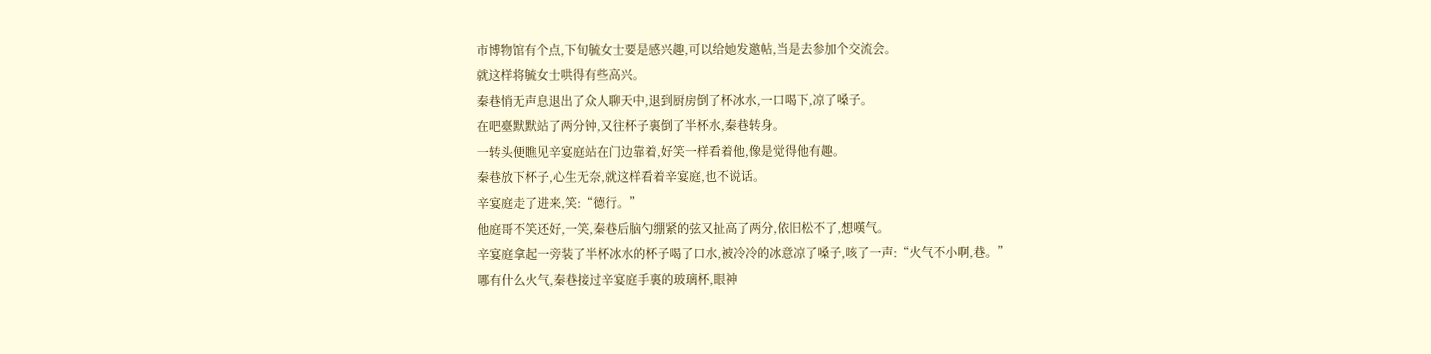市博物馆有个点,下旬毓女士要是感兴趣,可以给她发邀帖,当是去参加个交流会。
就这样将毓女士哄得有些高兴。
秦巷悄无声息退出了众人聊天中,退到厨房倒了杯冰水,一口喝下,凉了嗓子。
在吧臺默默站了两分钟,又往杯子裏倒了半杯水,秦巷转身。
一转头便瞧见辛宴庭站在门边靠着,好笑一样看着他,像是觉得他有趣。
秦巷放下杯子,心生无奈,就这样看着辛宴庭,也不说话。
辛宴庭走了进来,笑:“德行。”
他庭哥不笑还好,一笑,秦巷后脑勺绷紧的弦又扯高了两分,依旧松不了,想嘆气。
辛宴庭拿起一旁装了半杯冰水的杯子喝了口水,被冷冷的冰意凉了嗓子,咳了一声:“火气不小啊,巷。”
哪有什么火气,秦巷接过辛宴庭手裏的玻璃杯,眼神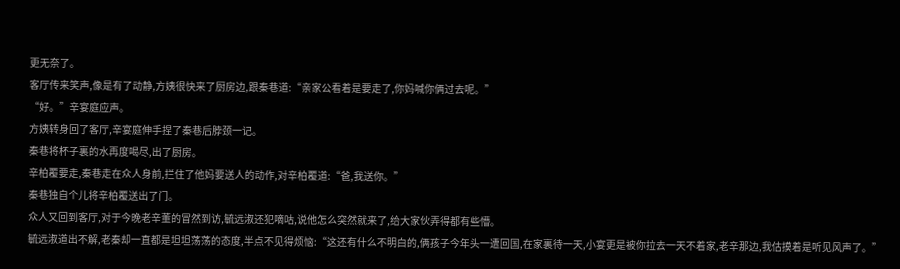更无奈了。
客厅传来笑声,像是有了动静,方姨很快来了厨房边,跟秦巷道:“亲家公看着是要走了,你妈喊你俩过去呢。”
“好。”辛宴庭应声。
方姨转身回了客厅,辛宴庭伸手捏了秦巷后脖颈一记。
秦巷将杯子裏的水再度喝尽,出了厨房。
辛柏覆要走,秦巷走在众人身前,拦住了他妈要送人的动作,对辛柏覆道:“爸,我送你。”
秦巷独自个儿将辛柏覆送出了门。
众人又回到客厅,对于今晚老辛董的冒然到访,毓远淑还犯嘀咕,说他怎么突然就来了,给大家伙弄得都有些懵。
毓远淑道出不解,老秦却一直都是坦坦荡荡的态度,半点不见得烦恼:“这还有什么不明白的,俩孩子今年头一遭回国,在家裏待一天,小宴更是被你拉去一天不着家,老辛那边,我估摸着是听见风声了。”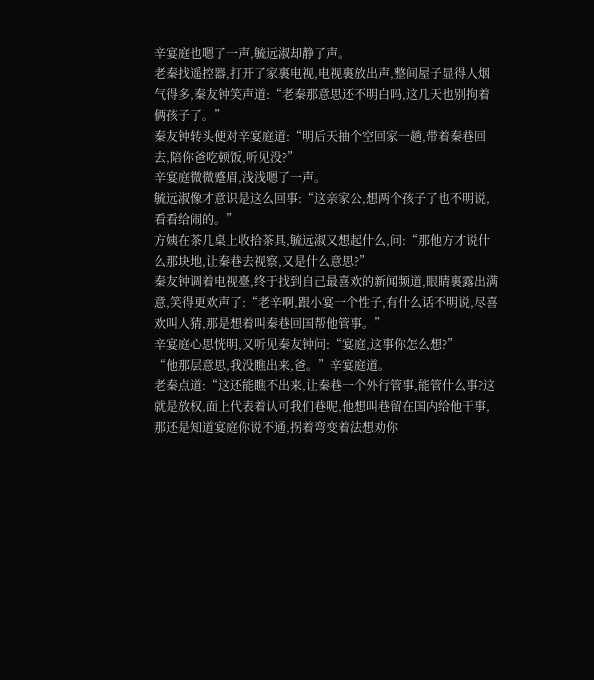辛宴庭也嗯了一声,毓远淑却静了声。
老秦找遥控器,打开了家裏电视,电视裏放出声,整间屋子显得人烟气得多,秦友钟笑声道:“老秦那意思还不明白吗,这几天也别拘着俩孩子了。”
秦友钟转头便对辛宴庭道:“明后天抽个空回家一趟,带着秦巷回去,陪你爸吃顿饭,听见没?”
辛宴庭微微蹙眉,浅浅嗯了一声。
毓远淑像才意识是这么回事:“这亲家公,想两个孩子了也不明说,看看给闹的。”
方姨在茶几桌上收拾茶具,毓远淑又想起什么,问:“那他方才说什么那块地,让秦巷去视察,又是什么意思?”
秦友钟调着电视臺,终于找到自己最喜欢的新闻频道,眼睛裏露出满意,笑得更欢声了:“老辛啊,跟小宴一个性子,有什么话不明说,尽喜欢叫人猜,那是想着叫秦巷回国帮他管事。”
辛宴庭心思恍明,又听见秦友钟问:“宴庭,这事你怎么想?”
“他那层意思,我没瞧出来,爸。”辛宴庭道。
老秦点道:“这还能瞧不出来,让秦巷一个外行管事,能管什么事?这就是放权,面上代表着认可我们巷呢,他想叫巷留在国内给他干事,那还是知道宴庭你说不通,拐着弯变着法想劝你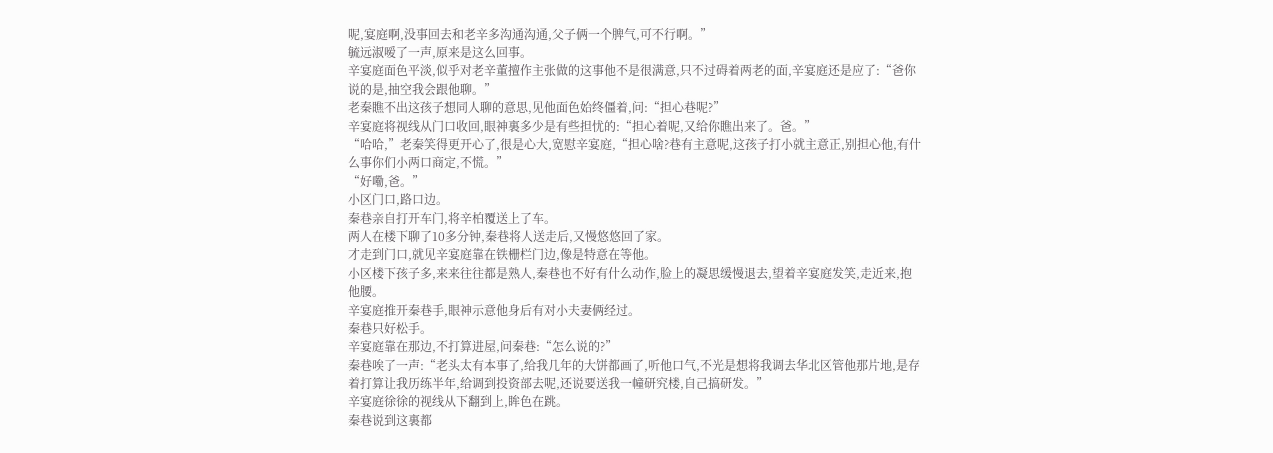呢,宴庭啊,没事回去和老辛多沟通沟通,父子俩一个脾气,可不行啊。”
毓远淑嗳了一声,原来是这么回事。
辛宴庭面色平淡,似乎对老辛董擅作主张做的这事他不是很满意,只不过碍着两老的面,辛宴庭还是应了:“爸你说的是,抽空我会跟他聊。”
老秦瞧不出这孩子想同人聊的意思,见他面色始终僵着,问:“担心巷呢?”
辛宴庭将视线从门口收回,眼神裏多少是有些担忧的:“担心着呢,又给你瞧出来了。爸。”
“哈哈,”老秦笑得更开心了,很是心大,宽慰辛宴庭,“担心啥?巷有主意呢,这孩子打小就主意正,别担心他,有什么事你们小两口商定,不慌。”
“好嘞,爸。”
小区门口,路口边。
秦巷亲自打开车门,将辛柏覆送上了车。
两人在楼下聊了10多分钟,秦巷将人送走后,又慢悠悠回了家。
才走到门口,就见辛宴庭靠在铁栅栏门边,像是特意在等他。
小区楼下孩子多,来来往往都是熟人,秦巷也不好有什么动作,脸上的凝思缓慢退去,望着辛宴庭发笑,走近来,抱他腰。
辛宴庭推开秦巷手,眼神示意他身后有对小夫妻俩经过。
秦巷只好松手。
辛宴庭靠在那边,不打算进屋,问秦巷:“怎么说的?”
秦巷唉了一声:“老头太有本事了,给我几年的大饼都画了,听他口气,不光是想将我调去华北区管他那片地,是存着打算让我历练半年,给调到投资部去呢,还说要送我一幢研究楼,自己搞研发。”
辛宴庭徐徐的视线从下翻到上,眸色在跳。
秦巷说到这裏都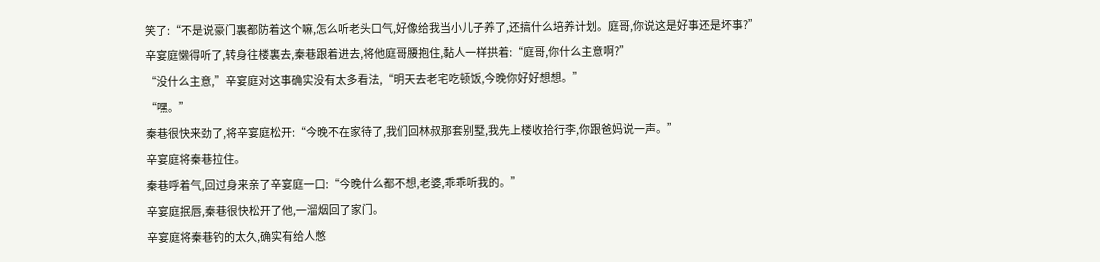笑了:“不是说豪门裏都防着这个嘛,怎么听老头口气,好像给我当小儿子养了,还搞什么培养计划。庭哥,你说这是好事还是坏事?”
辛宴庭懒得听了,转身往楼裏去,秦巷跟着进去,将他庭哥腰抱住,黏人一样拱着:“庭哥,你什么主意啊?”
“没什么主意,”辛宴庭对这事确实没有太多看法,“明天去老宅吃顿饭,今晚你好好想想。”
“嘿。”
秦巷很快来劲了,将辛宴庭松开:“今晚不在家待了,我们回林叔那套别墅,我先上楼收拾行李,你跟爸妈说一声。”
辛宴庭将秦巷拉住。
秦巷呼着气,回过身来亲了辛宴庭一口:“今晚什么都不想,老婆,乖乖听我的。”
辛宴庭抿唇,秦巷很快松开了他,一溜烟回了家门。
辛宴庭将秦巷钓的太久,确实有给人憋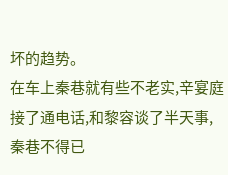坏的趋势。
在车上秦巷就有些不老实,辛宴庭接了通电话,和黎容谈了半天事,秦巷不得已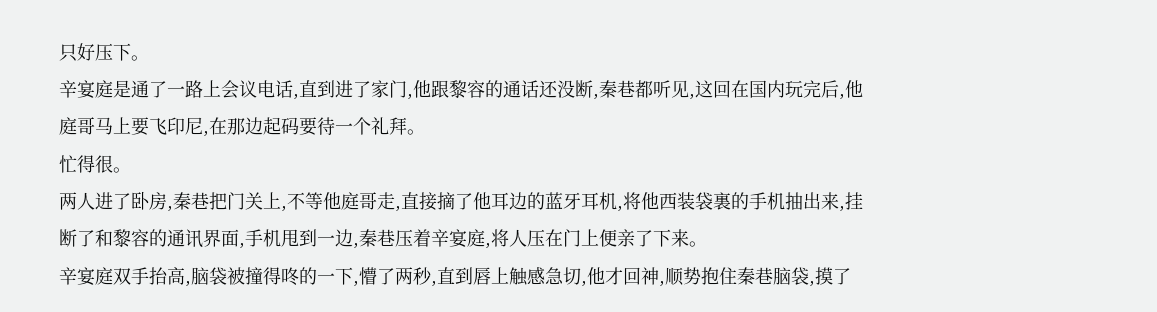只好压下。
辛宴庭是通了一路上会议电话,直到进了家门,他跟黎容的通话还没断,秦巷都听见,这回在国内玩完后,他庭哥马上要飞印尼,在那边起码要待一个礼拜。
忙得很。
两人进了卧房,秦巷把门关上,不等他庭哥走,直接摘了他耳边的蓝牙耳机,将他西装袋裏的手机抽出来,挂断了和黎容的通讯界面,手机甩到一边,秦巷压着辛宴庭,将人压在门上便亲了下来。
辛宴庭双手抬高,脑袋被撞得咚的一下,懵了两秒,直到唇上触感急切,他才回神,顺势抱住秦巷脑袋,摸了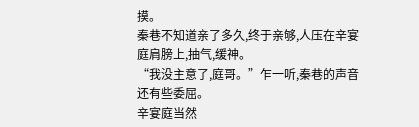摸。
秦巷不知道亲了多久,终于亲够,人压在辛宴庭肩膀上,抽气,缓神。
“我没主意了,庭哥。”乍一听,秦巷的声音还有些委屈。
辛宴庭当然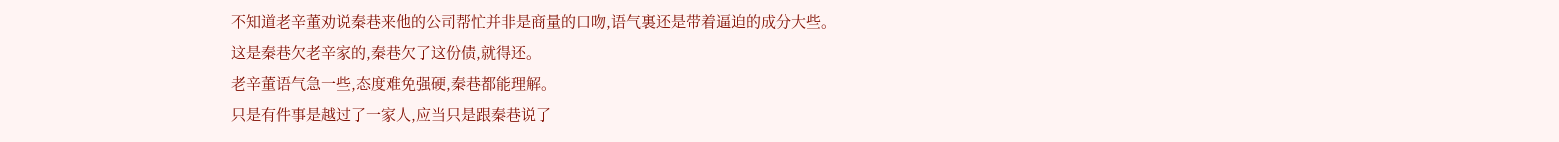不知道老辛董劝说秦巷来他的公司帮忙并非是商量的口吻,语气裏还是带着逼迫的成分大些。
这是秦巷欠老辛家的,秦巷欠了这份债,就得还。
老辛董语气急一些,态度难免强硬,秦巷都能理解。
只是有件事是越过了一家人,应当只是跟秦巷说了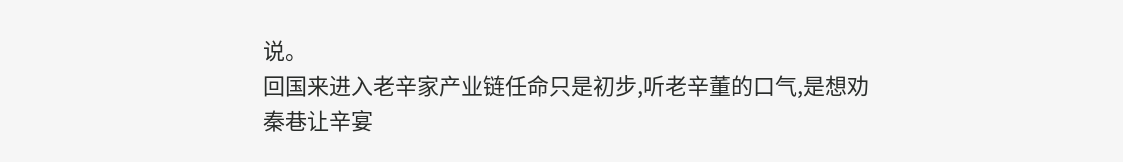说。
回国来进入老辛家产业链任命只是初步,听老辛董的口气,是想劝秦巷让辛宴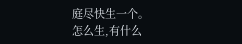庭尽快生一个。
怎么生,有什么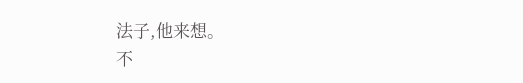法子,他来想。
不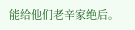能给他们老辛家绝后。